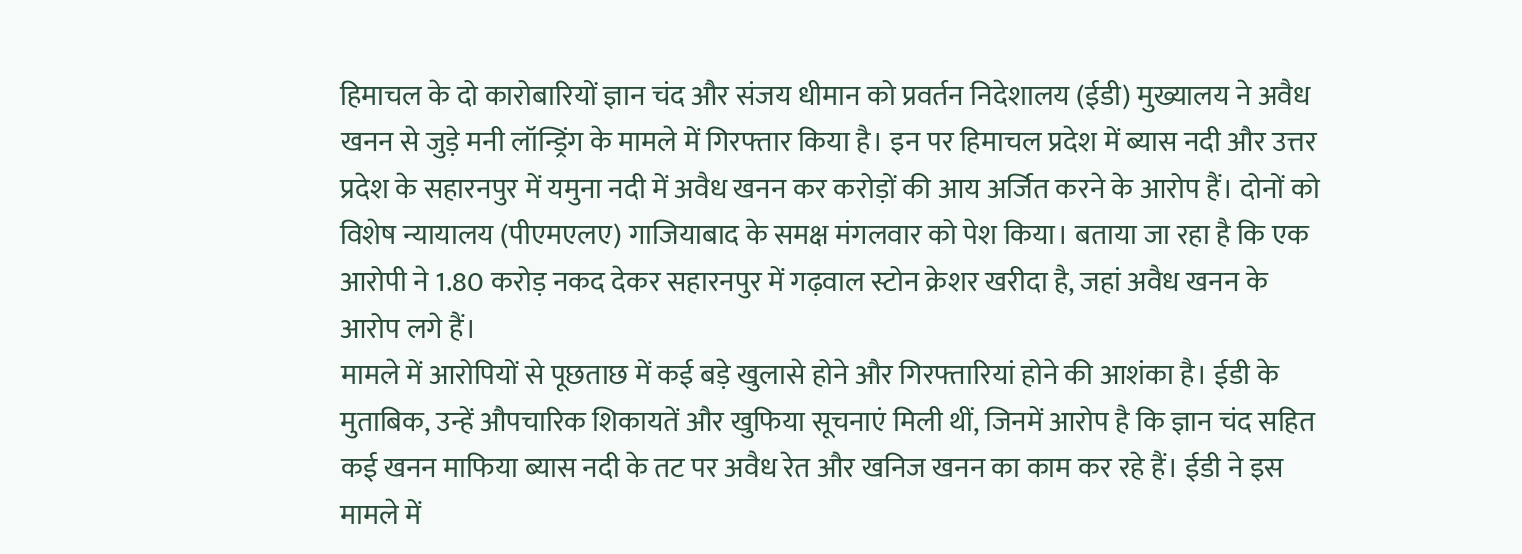हिमाचल के दो कारोबारियों ज्ञान चंद और संजय धीमान को प्रवर्तन निदेशालय (ईडी) मुख्यालय ने अवैध खनन से जुड़े मनी लॉन्ड्रिंग के मामले में गिरफ्तार किया है। इन पर हिमाचल प्रदेश में ब्यास नदी और उत्तर प्रदेश के सहारनपुर में यमुना नदी में अवैध खनन कर करोड़ों की आय अर्जित करने के आरोप हैं। दोनों को विशेष न्यायालय (पीएमएलए) गाजियाबाद के समक्ष मंगलवार को पेश किया। बताया जा रहा है कि एक आरोपी ने 1.80 करोड़ नकद देकर सहारनपुर में गढ़वाल स्टोन क्रेशर खरीदा है, जहां अवैध खनन के आरोप लगे हैं।
मामले में आरोपियों से पूछताछ में कई बड़े खुलासे होने और गिरफ्तारियां होने की आशंका है। ईडी के मुताबिक, उन्हें औपचारिक शिकायतें और खुफिया सूचनाएं मिली थीं, जिनमें आरोप है कि ज्ञान चंद सहित कई खनन माफिया ब्यास नदी के तट पर अवैध रेत और खनिज खनन का काम कर रहे हैं। ईडी ने इस मामले में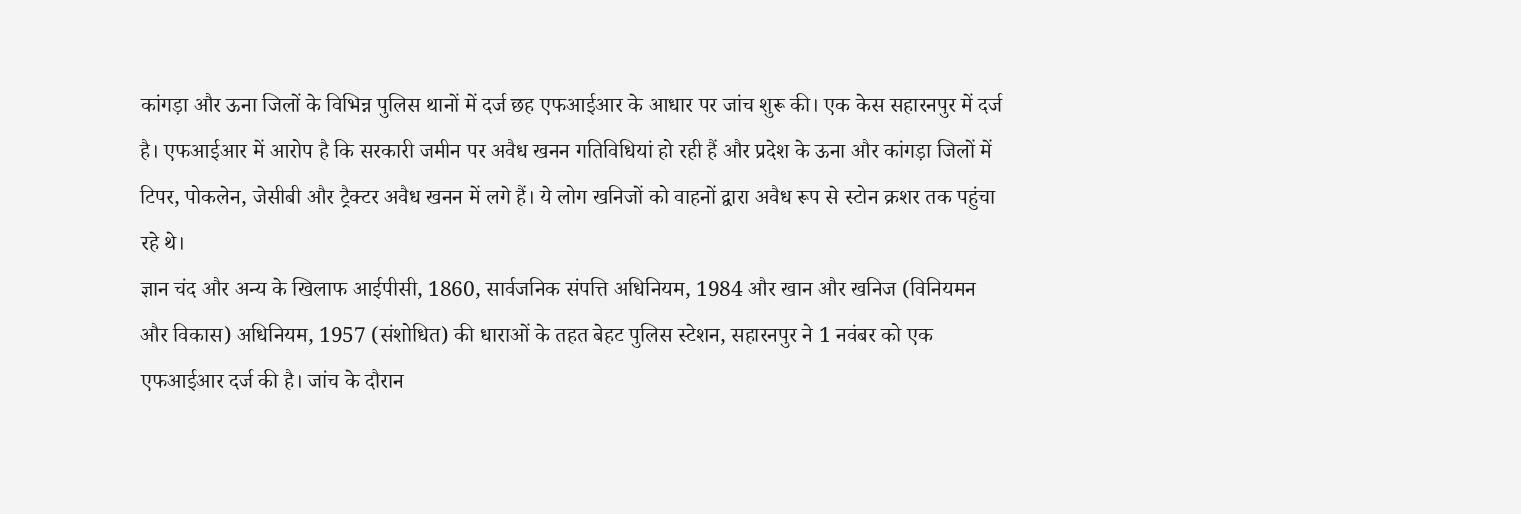कांगड़ा और ऊना जिलों के विभिन्न पुलिस थानों में दर्ज छह एफआईआर के आधार पर जांच शुरू की। एक केस सहारनपुर में दर्ज है। एफआईआर में आरोप है कि सरकारी जमीन पर अवैध खनन गतिविधियां हो रही हैं और प्रदेश के ऊना और कांगड़ा जिलों में टिपर, पोकलेन, जेसीबी और ट्रैक्टर अवैध खनन में लगे हैं। ये लोग खनिजों को वाहनों द्वारा अवैध रूप से स्टोन क्रशर तक पहुंचा रहे थे।
ज्ञान चंद और अन्य के खिलाफ आईपीसी, 1860, सार्वजनिक संपत्ति अधिनियम, 1984 और खान और खनिज (विनियमन और विकास) अधिनियम, 1957 (संशोधित) की धाराओं के तहत बेहट पुलिस स्टेशन, सहारनपुर ने 1 नवंबर को एक एफआईआर दर्ज की है। जांच के दौरान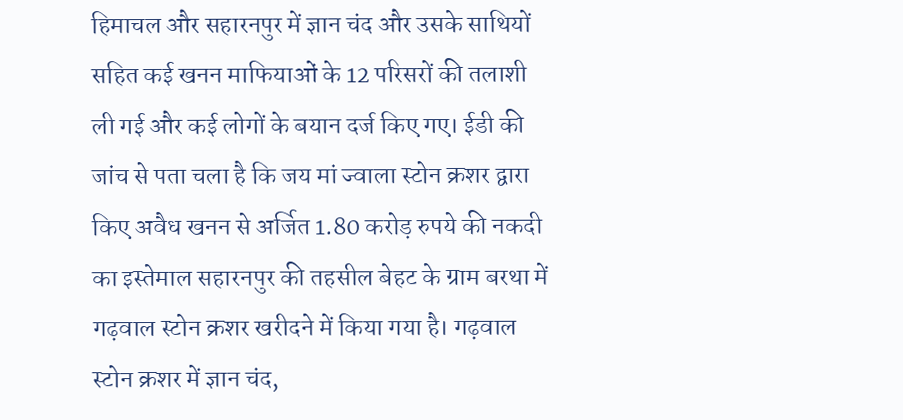हिमाचल और सहारनपुर में ज्ञान चंद और उसके साथियों सहित कई खनन माफियाओं के 12 परिसरों की तलाशी ली गई और कई लोगों के बयान दर्ज किए गए। ईडी की जांच से पता चला है कि जय मां ज्वाला स्टोन क्रशर द्वारा किए अवैध खनन से अर्जित 1.80 करोड़ रुपये की नकदी का इस्तेमाल सहारनपुर की तहसील बेहट के ग्राम बरथा में गढ़वाल स्टोन क्रशर खरीदने में किया गया है। गढ़वाल स्टोन क्रशर में ज्ञान चंद,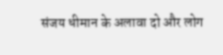संजय धीमान के अलावा दो और लोग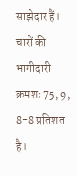साझेदार हैं। चारों की भागीदारी क्रमशः 75, 9, 8-8 प्रतिशत है।